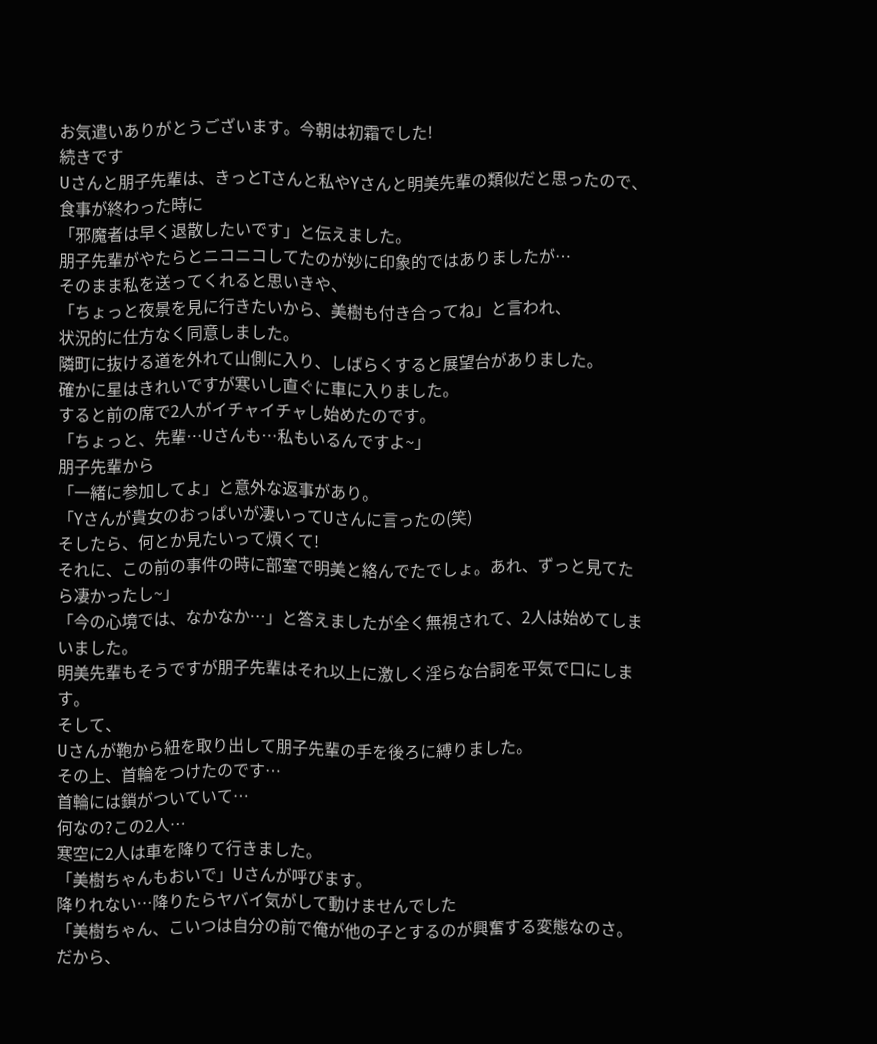お気遣いありがとうございます。今朝は初霜でした!
続きです
Uさんと朋子先輩は、きっとTさんと私やYさんと明美先輩の類似だと思ったので、食事が終わった時に
「邪魔者は早く退散したいです」と伝えました。
朋子先輩がやたらとニコニコしてたのが妙に印象的ではありましたが…
そのまま私を送ってくれると思いきや、
「ちょっと夜景を見に行きたいから、美樹も付き合ってね」と言われ、
状況的に仕方なく同意しました。
隣町に抜ける道を外れて山側に入り、しばらくすると展望台がありました。
確かに星はきれいですが寒いし直ぐに車に入りました。
すると前の席で2人がイチャイチャし始めたのです。
「ちょっと、先輩…Uさんも…私もいるんですよ~」
朋子先輩から
「一緒に参加してよ」と意外な返事があり。
「Yさんが貴女のおっぱいが凄いってUさんに言ったの(笑)
そしたら、何とか見たいって煩くて!
それに、この前の事件の時に部室で明美と絡んでたでしょ。あれ、ずっと見てたら凄かったし~」
「今の心境では、なかなか…」と答えましたが全く無視されて、2人は始めてしまいました。
明美先輩もそうですが朋子先輩はそれ以上に激しく淫らな台詞を平気で口にします。
そして、
Uさんが鞄から紐を取り出して朋子先輩の手を後ろに縛りました。
その上、首輪をつけたのです…
首輪には鎖がついていて…
何なの?この2人…
寒空に2人は車を降りて行きました。
「美樹ちゃんもおいで」Uさんが呼びます。
降りれない…降りたらヤバイ気がして動けませんでした
「美樹ちゃん、こいつは自分の前で俺が他の子とするのが興奮する変態なのさ。だから、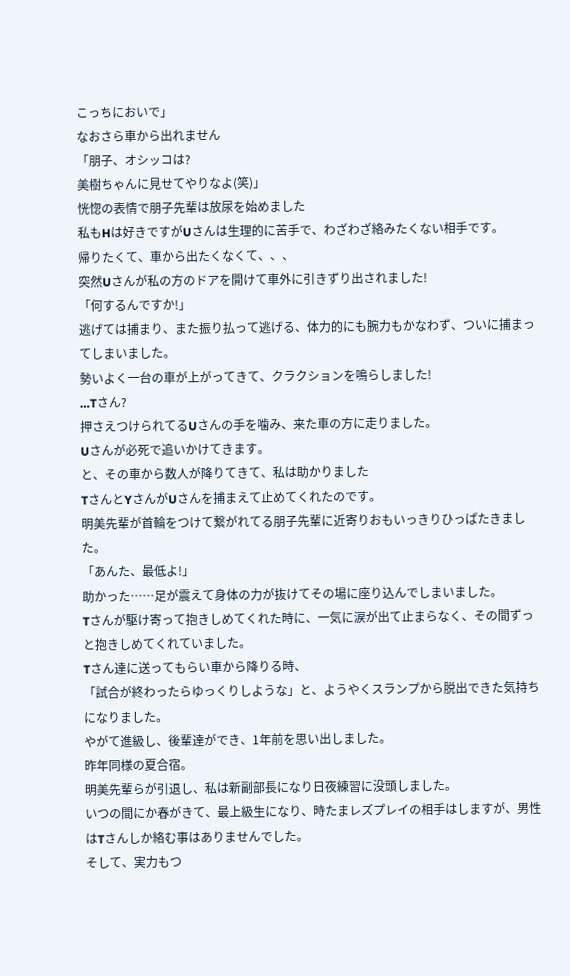こっちにおいで」
なおさら車から出れません
「朋子、オシッコは?
美樹ちゃんに見せてやりなよ(笑)」
恍惚の表情で朋子先輩は放尿を始めました
私もHは好きですがUさんは生理的に苦手で、わざわざ絡みたくない相手です。
帰りたくて、車から出たくなくて、、、
突然Uさんが私の方のドアを開けて車外に引きずり出されました!
「何するんですか!」
逃げては捕まり、また振り払って逃げる、体力的にも腕力もかなわず、ついに捕まってしまいました。
勢いよく一台の車が上がってきて、クラクションを鳴らしました!
…Tさん?
押さえつけられてるUさんの手を噛み、来た車の方に走りました。
Uさんが必死で追いかけてきます。
と、その車から数人が降りてきて、私は助かりました
TさんとYさんがUさんを捕まえて止めてくれたのです。
明美先輩が首輪をつけて繋がれてる朋子先輩に近寄りおもいっきりひっぱたきました。
「あんた、最低よ!」
助かった……足が震えて身体の力が抜けてその場に座り込んでしまいました。
Tさんが駆け寄って抱きしめてくれた時に、一気に涙が出て止まらなく、その間ずっと抱きしめてくれていました。
Tさん達に送ってもらい車から降りる時、
「試合が終わったらゆっくりしような」と、ようやくスランプから脱出できた気持ちになりました。
やがて進級し、後輩達ができ、1年前を思い出しました。
昨年同様の夏合宿。
明美先輩らが引退し、私は新副部長になり日夜練習に没頭しました。
いつの間にか春がきて、最上級生になり、時たまレズプレイの相手はしますが、男性はTさんしか絡む事はありませんでした。
そして、実力もつ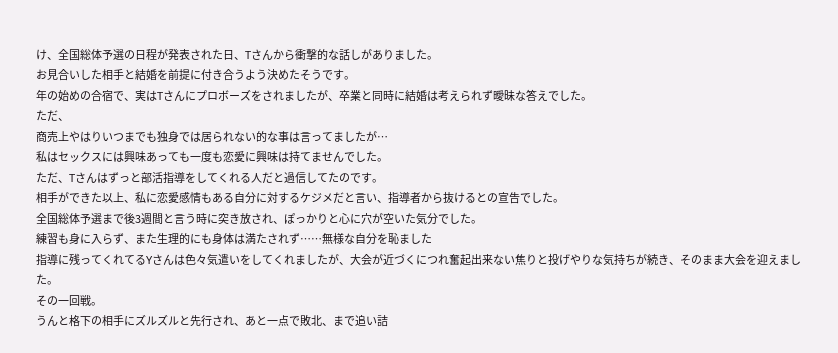け、全国総体予選の日程が発表された日、Tさんから衝撃的な話しがありました。
お見合いした相手と結婚を前提に付き合うよう決めたそうです。
年の始めの合宿で、実はTさんにプロボーズをされましたが、卒業と同時に結婚は考えられず曖昧な答えでした。
ただ、
商売上やはりいつまでも独身では居られない的な事は言ってましたが…
私はセックスには興味あっても一度も恋愛に興味は持てませんでした。
ただ、Tさんはずっと部活指導をしてくれる人だと過信してたのです。
相手ができた以上、私に恋愛感情もある自分に対するケジメだと言い、指導者から抜けるとの宣告でした。
全国総体予選まで後3週間と言う時に突き放され、ぽっかりと心に穴が空いた気分でした。
練習も身に入らず、また生理的にも身体は満たされず……無様な自分を恥ました
指導に残ってくれてるYさんは色々気遣いをしてくれましたが、大会が近づくにつれ奮起出来ない焦りと投げやりな気持ちが続き、そのまま大会を迎えました。
その一回戦。
うんと格下の相手にズルズルと先行され、あと一点で敗北、まで追い詰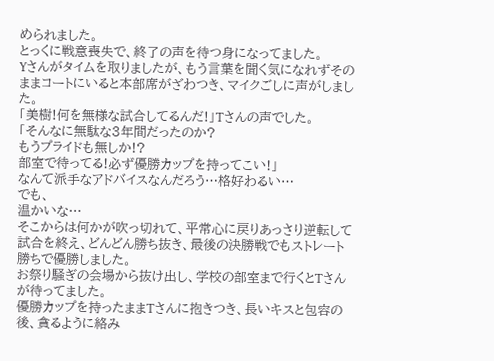められました。
とっくに戦意喪失で、終了の声を待つ身になってました。
Yさんがタイムを取りましたが、もう言葉を聞く気になれずそのままコートにいると本部席がざわつき、マイクごしに声がしました。
「美樹!何を無様な試合してるんだ!」Tさんの声でした。
「そんなに無駄な3年間だったのか?
もうプライドも無しか!?
部室で待ってる!必ず優勝カップを持ってこい!」
なんて派手なアドバイスなんだろう…格好わるい…
でも、
温かいな…
そこからは何かが吹っ切れて、平常心に戻りあっさり逆転して試合を終え、どんどん勝ち抜き、最後の決勝戦でもストレート勝ちで優勝しました。
お祭り騒ぎの会場から抜け出し、学校の部室まで行くとTさんが待ってました。
優勝カップを持ったままTさんに抱きつき、長いキスと包容の後、貪るように絡み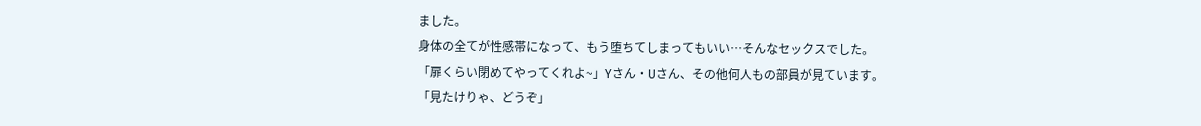ました。
身体の全てが性感帯になって、もう堕ちてしまってもいい…そんなセックスでした。
「扉くらい閉めてやってくれよ~」Yさん・Uさん、その他何人もの部員が見ています。
「見たけりゃ、どうぞ」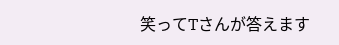笑ってTさんが答えます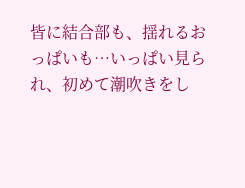皆に結合部も、揺れるおっぱいも…いっぱい見られ、初めて潮吹きをし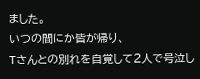ました。
いつの間にか皆が帰り、
Tさんとの別れを自覚して2人で号泣し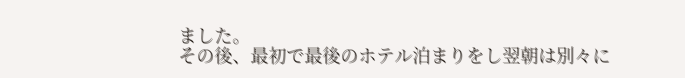ました。
その後、最初で最後のホテル泊まりをし翌朝は別々に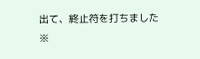出て、終止符を打ちました
※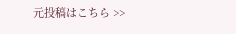元投稿はこちら >>